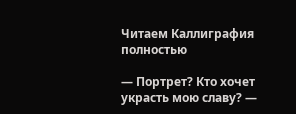Читаем Каллиграфия полностью

— Портрет? Кто хочет украсть мою славу? —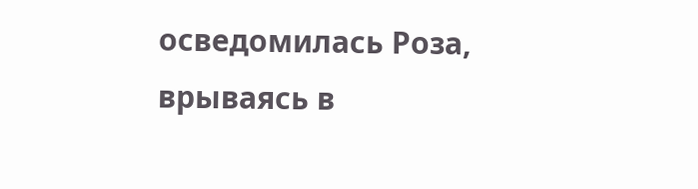осведомилась Роза, врываясь в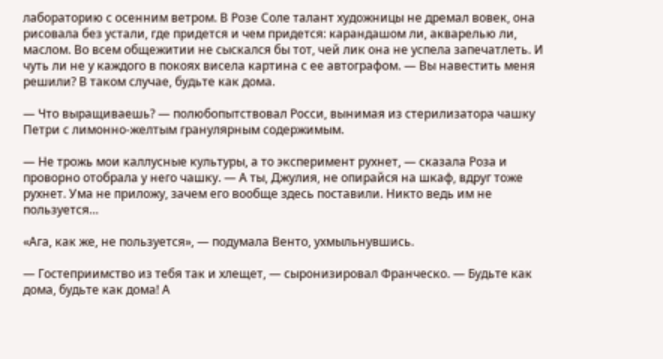лабораторию с осенним ветром. В Розе Соле талант художницы не дремал вовек, она рисовала без устали, где придется и чем придется: карандашом ли, акварелью ли, маслом. Во всем общежитии не сыскался бы тот, чей лик она не успела запечатлеть. И чуть ли не у каждого в покоях висела картина с ее автографом. — Вы навестить меня решили? В таком случае, будьте как дома.

— Что выращиваешь? — полюбопытствовал Росси, вынимая из стерилизатора чашку Петри с лимонно-желтым гранулярным содержимым.

— Не трожь мои каллусные культуры, а то эксперимент рухнет, — сказала Роза и проворно отобрала у него чашку. — А ты, Джулия, не опирайся на шкаф, вдруг тоже рухнет. Ума не приложу, зачем его вообще здесь поставили. Никто ведь им не пользуется…

«Ага, как же, не пользуется», — подумала Венто, ухмыльнувшись.

— Гостеприимство из тебя так и хлещет, — сыронизировал Франческо. — Будьте как дома, будьте как дома! А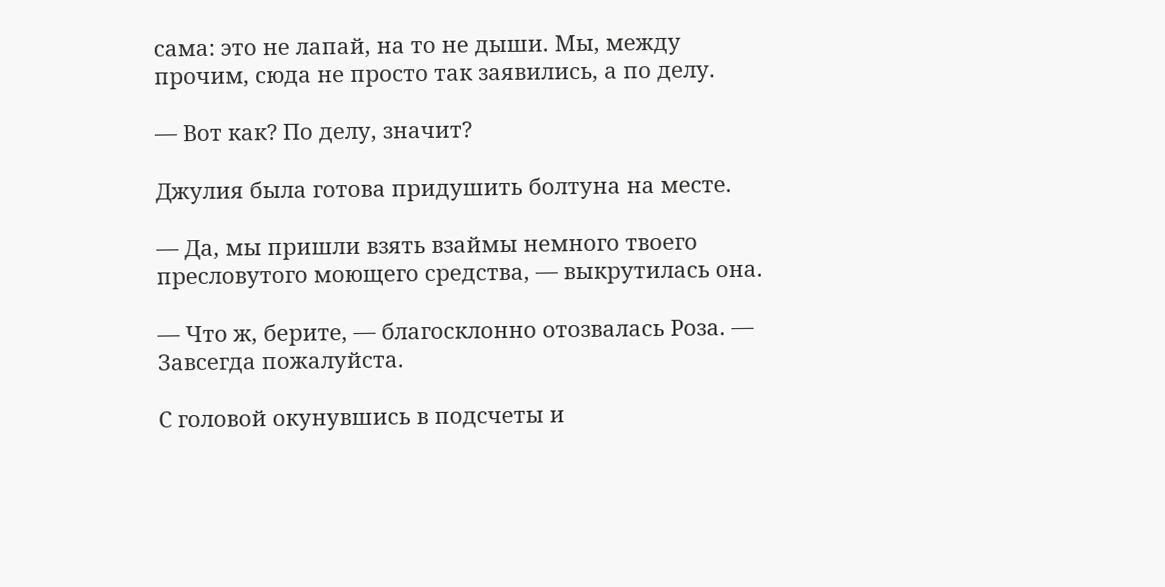сама: это не лапай, на то не дыши. Мы, между прочим, сюда не просто так заявились, а по делу.

— Вот как? По делу, значит?

Джулия была готова придушить болтуна на месте.

— Да, мы пришли взять взаймы немного твоего пресловутого моющего средства, — выкрутилась она.

— Что ж, берите, — благосклонно отозвалась Роза. — Завсегда пожалуйста.

С головой окунувшись в подсчеты и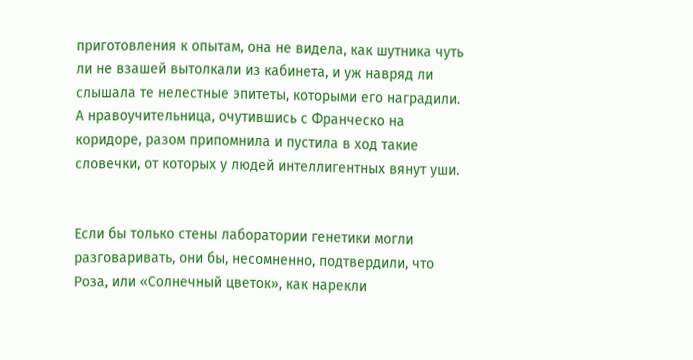приготовления к опытам, она не видела, как шутника чуть ли не взашей вытолкали из кабинета, и уж навряд ли слышала те нелестные эпитеты, которыми его наградили. А нравоучительница, очутившись с Франческо на коридоре, разом припомнила и пустила в ход такие словечки, от которых у людей интеллигентных вянут уши.


Если бы только стены лаборатории генетики могли разговаривать, они бы, несомненно, подтвердили, что Роза, или «Солнечный цветок», как нарекли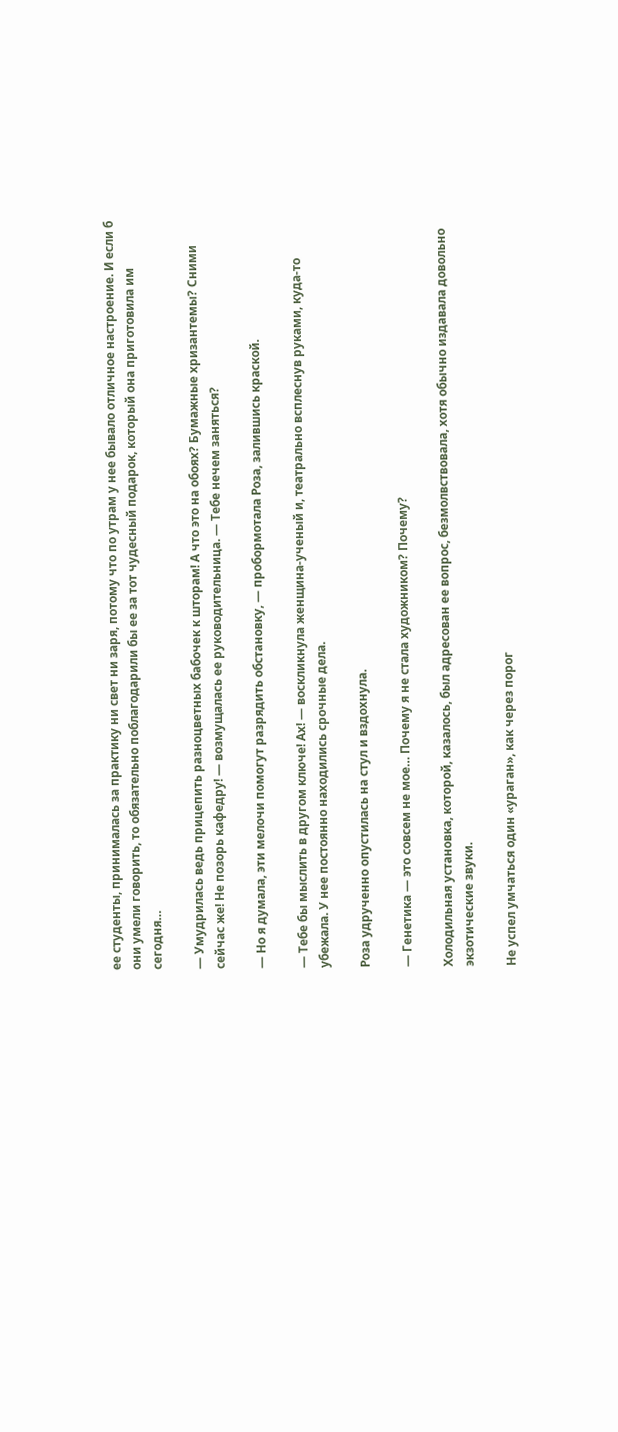ее студенты, принималась за практику ни свет ни заря, потому что по утрам у нее бывало отличное настроение. И если б они умели говорить, то обязательно поблагодарили бы ее за тот чудесный подарок, который она приготовила им сегодня…

— Умудрилась ведь прицепить разноцветных бабочек к шторам! А что это на обоях? Бумажные хризантемы? Сними сейчас же! Не позорь кафедру! — возмущалась ее руководительница. — Тебе нечем заняться?

— Но я думала, эти мелочи помогут разрядить обстановку, — пробормотала Роза, залившись краской.

— Тебе бы мыслить в другом ключе! Ах! — воскликнула женщина-ученый и, театрально всплеснув руками, куда-то убежала. У нее постоянно находились срочные дела.

Роза удрученно опустилась на стул и вздохнула.

— Генетика — это совсем не мое… Почему я не стала художником? Почему?

Холодильная установка, которой, казалось, был адресован ее вопрос, безмолвствовала, хотя обычно издавала довольно экзотические звуки.

Не успел умчаться один «ураган», как через порог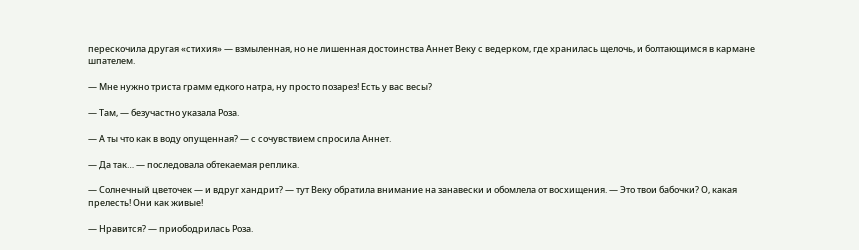перескочила другая «стихия» — взмыленная, но не лишенная достоинства Аннет Веку с ведерком, где хранилась щелочь, и болтающимся в кармане шпателем.

— Мне нужно триста грамм едкого натра, ну просто позарез! Есть у вас весы?

— Там, — безучастно указала Роза.

— А ты что как в воду опущенная? — с сочувствием спросила Аннет.

— Да так… — последовала обтекаемая реплика.

— Солнечный цветочек — и вдруг хандрит? — тут Веку обратила внимание на занавески и обомлела от восхищения. — Это твои бабочки? О, какая прелесть! Они как живые!

— Нравится? — приободрилась Роза.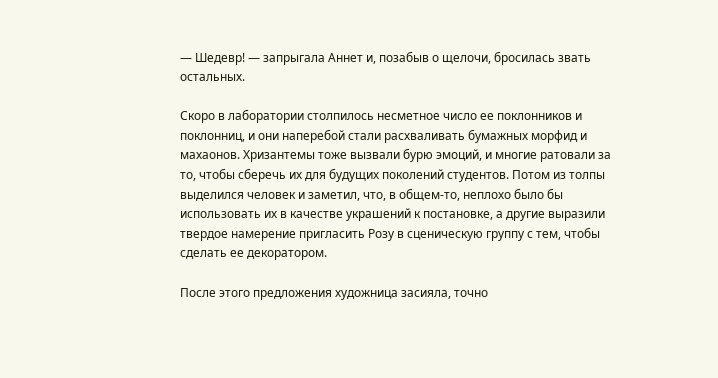— Шедевр! — запрыгала Аннет и, позабыв о щелочи, бросилась звать остальных.

Скоро в лаборатории столпилось несметное число ее поклонников и поклонниц, и они наперебой стали расхваливать бумажных морфид и махаонов. Хризантемы тоже вызвали бурю эмоций, и многие ратовали за то, чтобы сберечь их для будущих поколений студентов. Потом из толпы выделился человек и заметил, что, в общем-то, неплохо было бы использовать их в качестве украшений к постановке, а другие выразили твердое намерение пригласить Розу в сценическую группу с тем, чтобы сделать ее декоратором.

После этого предложения художница засияла, точно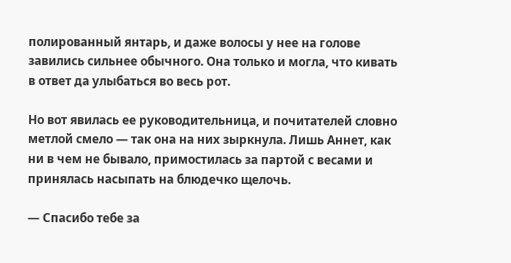полированный янтарь, и даже волосы у нее на голове завились сильнее обычного. Она только и могла, что кивать в ответ да улыбаться во весь рот.

Но вот явилась ее руководительница, и почитателей словно метлой смело — так она на них зыркнула. Лишь Аннет, как ни в чем не бывало, примостилась за партой с весами и принялась насыпать на блюдечко щелочь.

— Спасибо тебе за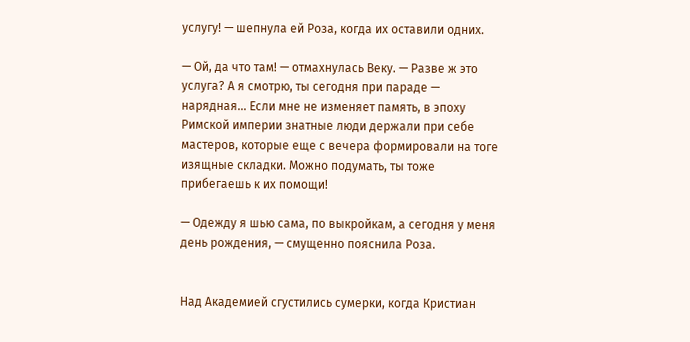услугу! — шепнула ей Роза, когда их оставили одних.

— Ой, да что там! — отмахнулась Веку. — Разве ж это услуга? А я смотрю, ты сегодня при параде — нарядная… Если мне не изменяет память, в эпоху Римской империи знатные люди держали при себе мастеров, которые еще с вечера формировали на тоге изящные складки. Можно подумать, ты тоже прибегаешь к их помощи!

— Одежду я шью сама, по выкройкам, а сегодня у меня день рождения, — смущенно пояснила Роза.


Над Академией сгустились сумерки, когда Кристиан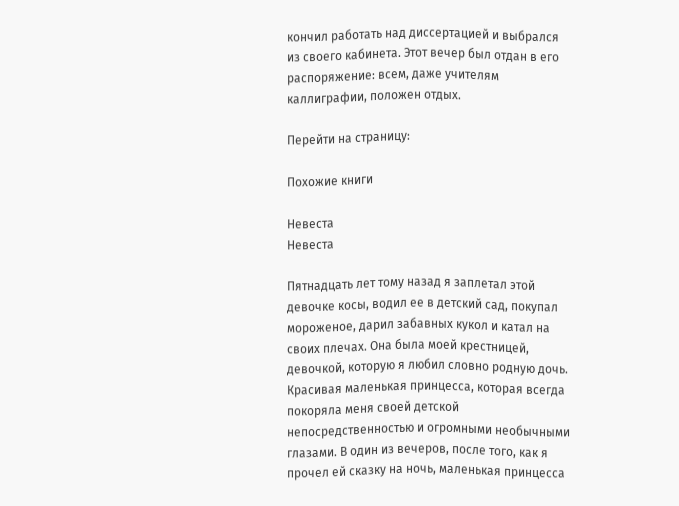кончил работать над диссертацией и выбрался из своего кабинета. Этот вечер был отдан в его распоряжение: всем, даже учителям каллиграфии, положен отдых.

Перейти на страницу:

Похожие книги

Невеста
Невеста

Пятнадцать лет тому назад я заплетал этой девочке косы, водил ее в детский сад, покупал мороженое, дарил забавных кукол и катал на своих плечах. Она была моей крестницей, девочкой, которую я любил словно родную дочь. Красивая маленькая принцесса, которая всегда покоряла меня своей детской непосредственностью и огромными необычными глазами. В один из вечеров, после того, как я прочел ей сказку на ночь, маленькая принцесса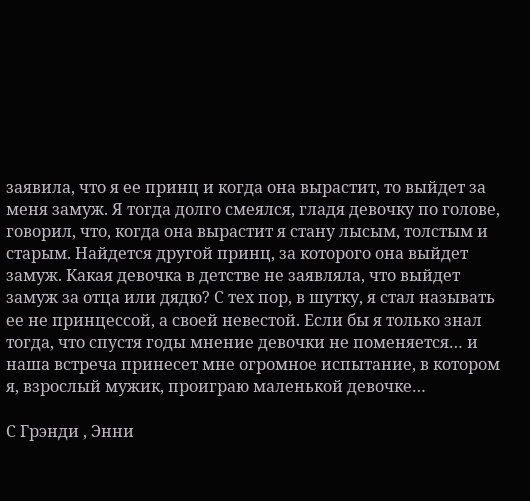заявила, что я ее принц и когда она вырастит, то выйдет за меня замуж. Я тогда долго смеялся, гладя девочку по голове, говорил, что, когда она вырастит я стану лысым, толстым и старым. Найдется другой принц, за которого она выйдет замуж. Какая девочка в детстве не заявляла, что выйдет замуж за отца или дядю? С тех пор, в шутку, я стал называть ее не принцессой, а своей невестой. Если бы я только знал тогда, что спустя годы мнение девочки не поменяется… и наша встреча принесет мне огромное испытание, в котором я, взрослый мужик, проиграю маленькой девочке…

С Грэнди , Энни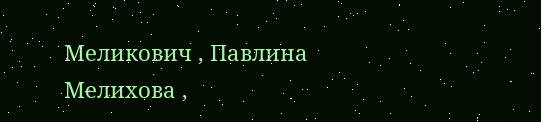Меликович , Павлина Мелихова ,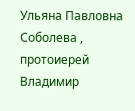Ульяна Павловна Соболева , протоиерей Владимир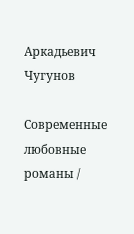Аркадьевич Чугунов

Современные любовные романы /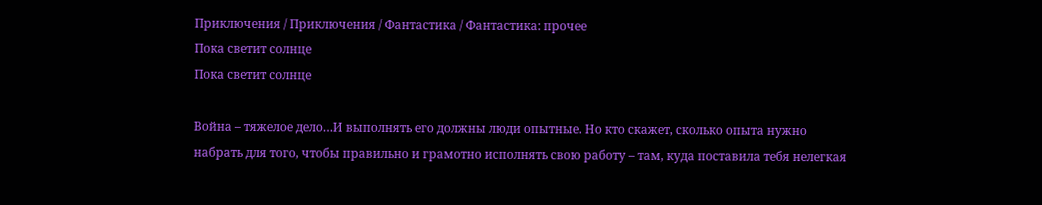Приключения / Приключения / Фантастика / Фантастика: прочее
Пока светит солнце
Пока светит солнце

Война – тяжелое дело…И выполнять его должны люди опытные. Но кто скажет, сколько опыта нужно набрать для того, чтобы правильно и грамотно исполнять свою работу – там, куда поставила тебя нелегкая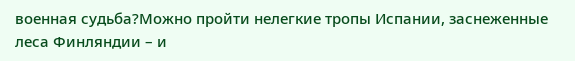военная судьба?Можно пройти нелегкие тропы Испании, заснеженные леса Финляндии – и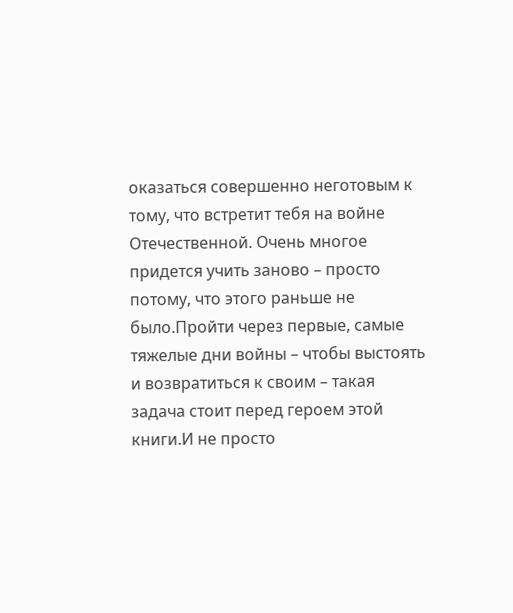оказаться совершенно неготовым к тому, что встретит тебя на войне Отечественной. Очень многое придется учить заново – просто потому, что этого раньше не было.Пройти через первые, самые тяжелые дни войны – чтобы выстоять и возвратиться к своим – такая задача стоит перед героем этой книги.И не просто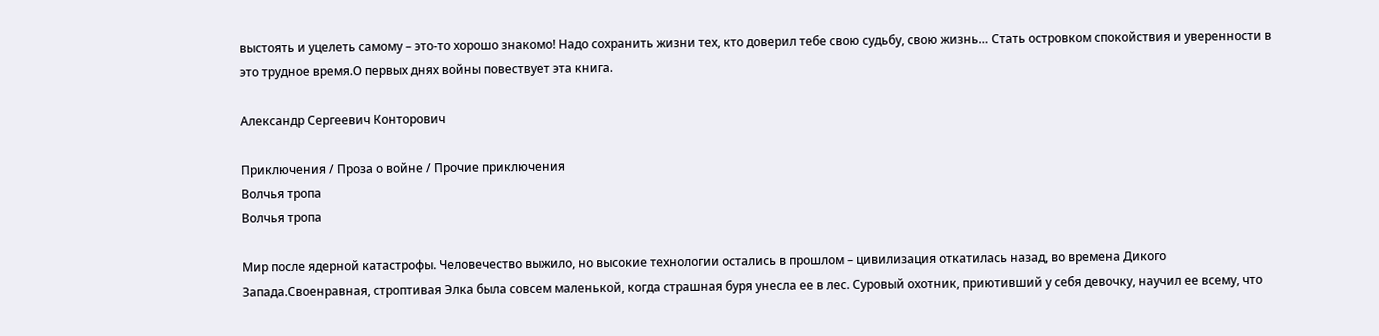выстоять и уцелеть самому – это-то хорошо знакомо! Надо сохранить жизни тех, кто доверил тебе свою судьбу, свою жизнь… Стать островком спокойствия и уверенности в это трудное время.О первых днях войны повествует эта книга.

Александр Сергеевич Конторович

Приключения / Проза о войне / Прочие приключения
Волчья тропа
Волчья тропа

Мир после ядерной катастрофы. Человечество выжило, но высокие технологии остались в прошлом – цивилизация откатилась назад, во времена Дикого Запада.Своенравная, строптивая Элка была совсем маленькой, когда страшная буря унесла ее в лес. Суровый охотник, приютивший у себя девочку, научил ее всему, что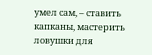умел сам, – ставить капканы, мастерить ловушки для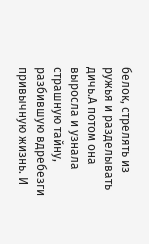белок, стрелять из ружья и разделывать дичь.А потом она выросла и узнала страшную тайну, разбившую вдребезги привычную жизнь. И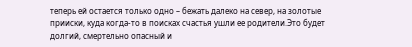теперь ей остается только одно – бежать далеко на север, на золотые прииски, куда когда-то в поисках счастья ушли ее родители.Это будет долгий, смертельно опасный и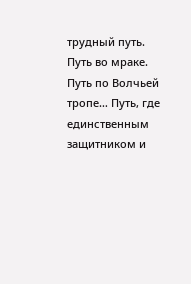трудный путь. Путь во мраке. Путь по Волчьей тропе… Путь, где единственным защитником и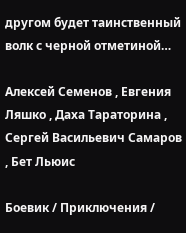другом будет таинственный волк с черной отметиной…

Алексей Семенов , Евгения Ляшко , Даха Тараторина , Сергей Васильевич Самаров , Бет Льюис

Боевик / Приключения /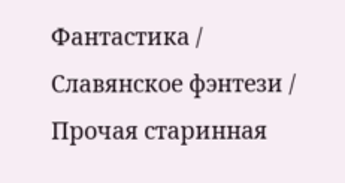Фантастика / Славянское фэнтези / Прочая старинная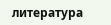литература